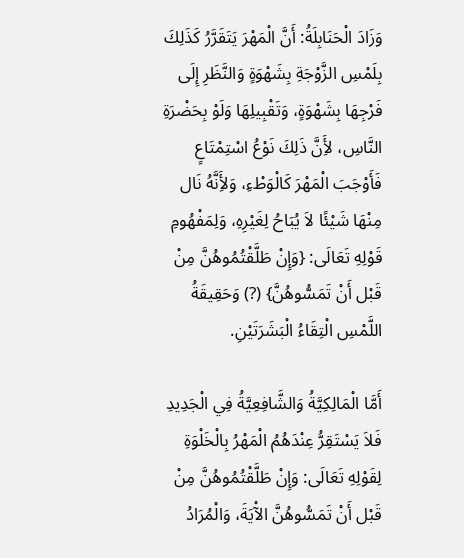وَزَادَ الْحَنَابِلَةُ: أَنَّ الْمَهْرَ يَتَقَرَّرُ كَذَلِكَ بِلَمْسِ الزَّوْجَةِ بِشَهْوَةٍ وَالنَّظَرِ إِلَى فَرْجِهَا بِشَهْوَةٍ، وَتَقْبِيلِهَا وَلَوْ بِحَضْرَةِ النَّاسِ، لأَِنَّ ذَلِكَ نَوْعُ اسْتِمْتَاعٍ فَأَوْجَبَ الْمَهْرَ كَالْوَطْءِ، وَلأَِنَّهُ نَال مِنْهَا شَيْئًا لاَ يُبَاحُ لِغَيْرِهِ، وَلِمَفْهُومِ قَوْلِهِ تَعَالَى: {وَإِنْ طَلَّقْتُمُوهُنَّ مِنْ قَبْل أَنْ تَمَسُّوهُنَّ} (?) وَحَقِيقَةُ اللَّمْسِ الْتِقَاءُ الْبَشَرَتَيْنِ.

أَمَّا الْمَالِكِيَّةُ وَالشَّافِعِيَّةُ فِي الْجَدِيدِ فَلاَ يَسْتَقِرُّ عِنْدَهُمُ الْمَهْرُ بِالْخَلْوَةِ لِقَوْلِهِ تَعَالَى: وَإِنْ طَلَّقْتُمُوهُنَّ مِنْ قَبْل أَنْ تَمَسُّوهُنَّ الآْيَةَ، وَالْمُرَادُ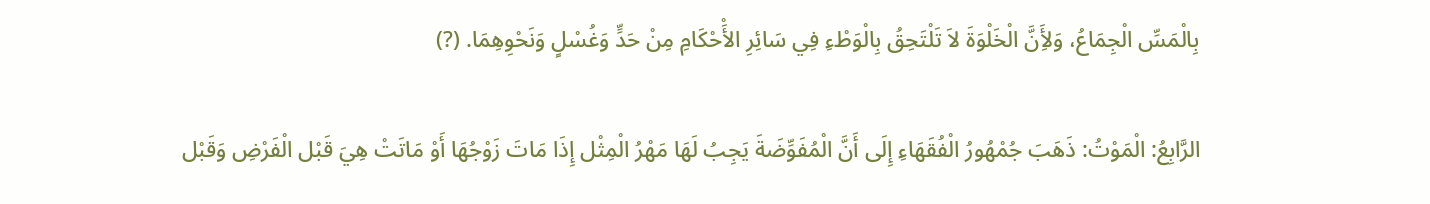بِالْمَسِّ الْجِمَاعُ، وَلأَِنَّ الْخَلْوَةَ لاَ تَلْتَحِقُ بِالْوَطْءِ فِي سَائِرِ الأَْحْكَامِ مِنْ حَدٍّ وَغُسْلٍ وَنَحْوِهِمَا. (?)

الرَّابِعُ: الْمَوْتُ: ذَهَبَ جُمْهُورُ الْفُقَهَاءِ إِلَى أَنَّ الْمُفَوِّضَةَ يَجِبُ لَهَا مَهْرُ الْمِثْل إِذَا مَاتَ زَوْجُهَا أَوْ مَاتَتْ هِيَ قَبْل الْفَرْضِ وَقَبْل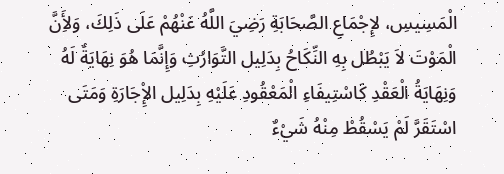الْمَسِيسِ، لإِجْمَاعِ الصَّحَابَةِ رَضِيَ اللَّهُ عَنْهُمْ عَلَى ذَلِكَ، وَلأَِنَّ الْمَوْتَ لاَ يَبْطُل بِهِ النِّكَاحُ بِدَلِيل التَّوَارُثِ وَإِنَّمَا هُوَ نِهَايَةٌ لَهُ وَنِهَايَةُ الْعَقْدِ كَاسْتِيفَاءِ الْمَعْقُودِ عَلَيْهِ بِدَلِيل الإِْجَارَةِ وَمَتَى اسْتَقَرَّ لَمْ يَسْقُطْ مِنْهُ شَيْءٌ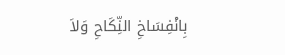بِانْفِسَاخِ النِّكَاحِ وَلاَ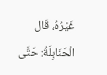غَيْرُهُ، قَال الْحَنَابِلَةُ: حَتَّى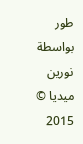طور بواسطة نورين ميديا © 2015